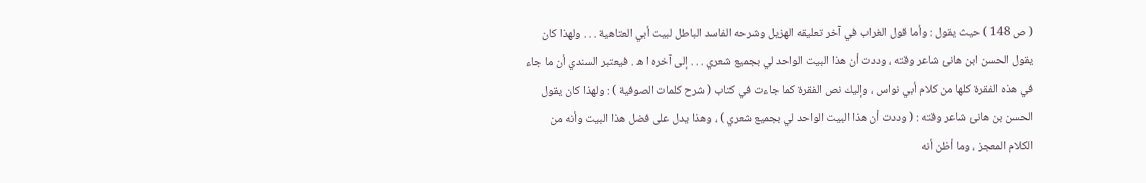( ص 148 ) حيث يقول : وأما قول الغراب في آخر تعليقه الهزيل وشرحه الفاسد الباطل لبيت أبي العتاهية . . . ولهذا كان يقول الحسن ابن هانئ شاعر وقته ، وددت أن هذا البيت الواحد لي بجميع شعري . . . إلى آخره ا ه . فيعتبر السندي أن ما جاء في هذه الفقرة كلها من كلام أبي نواس ، وإليك نص الفقرة كما جاءت في كتاب ( شرح كلمات الصوفية ) : ولهذا كان يقول الحسن بن هانئ شاعر وقته : ( وددت أن هذا البيت الواحد لي بجميع شعري ) ، وهذا يدل على فضل هذا البيت وأنه من الكلام المعجز ، وما أظن أنه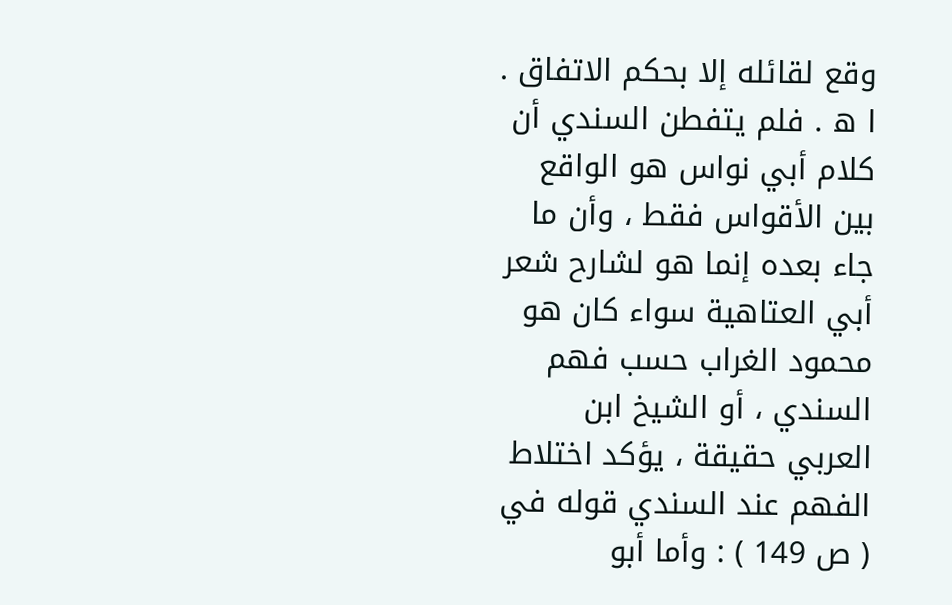وقع لقائله إلا بحكم الاتفاق .
ا ه . فلم يتفطن السندي أن كلام أبي نواس هو الواقع بين الأقواس فقط ، وأن ما جاء بعده إنما هو لشارح شعر أبي العتاهية سواء كان هو محمود الغراب حسب فهم السندي ، أو الشيخ ابن العربي حقيقة ، يؤكد اختلاط الفهم عند السندي قوله في ( ص 149 ) : وأما أبو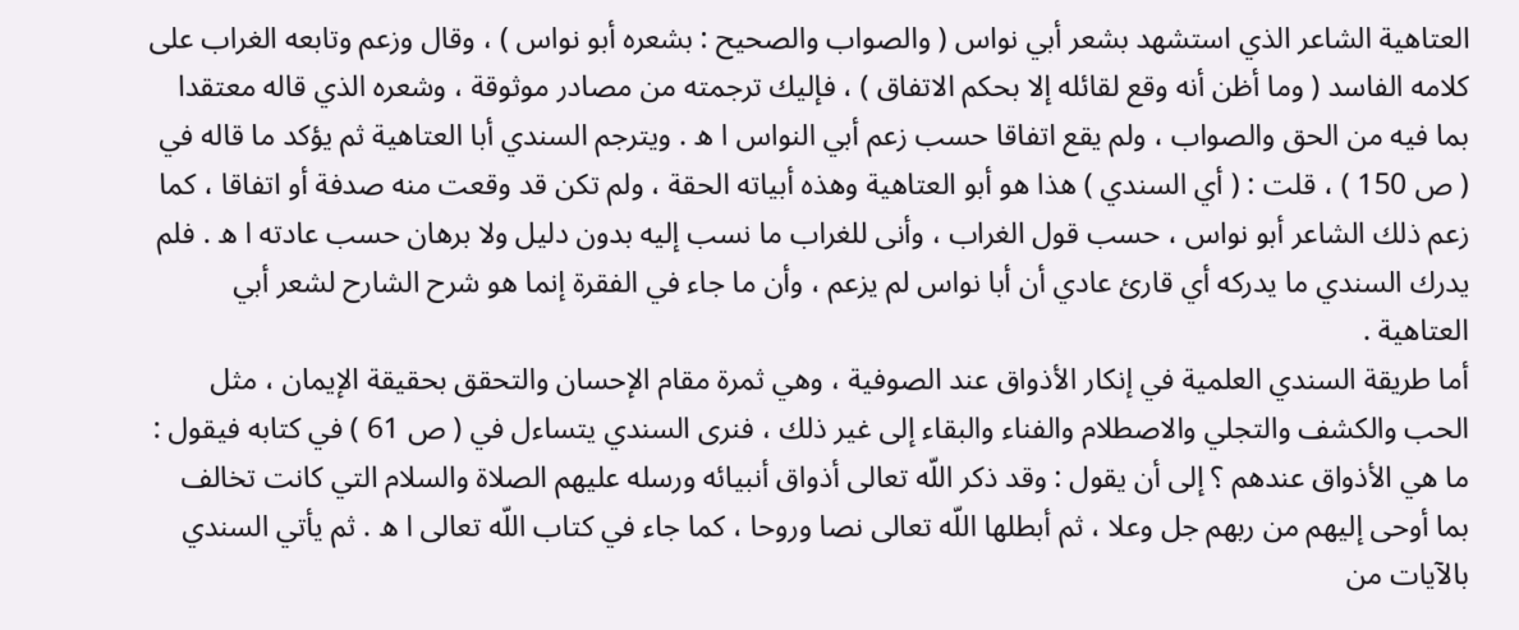العتاهية الشاعر الذي استشهد بشعر أبي نواس ( والصواب والصحيح : بشعره أبو نواس ) ، وقال وزعم وتابعه الغراب على كلامه الفاسد ( وما أظن أنه وقع لقائله إلا بحكم الاتفاق ) ، فإليك ترجمته من مصادر موثوقة ، وشعره الذي قاله معتقدا بما فيه من الحق والصواب ، ولم يقع اتفاقا حسب زعم أبي النواس ا ه . ويترجم السندي أبا العتاهية ثم يؤكد ما قاله في ( ص 150 ) ، قلت : ( أي السندي ) هذا هو أبو العتاهية وهذه أبياته الحقة ، ولم تكن قد وقعت منه صدفة أو اتفاقا ، كما زعم ذلك الشاعر أبو نواس ، حسب قول الغراب ، وأنى للغراب ما نسب إليه بدون دليل ولا برهان حسب عادته ا ه . فلم يدرك السندي ما يدركه أي قارئ عادي أن أبا نواس لم يزعم ، وأن ما جاء في الفقرة إنما هو شرح الشارح لشعر أبي العتاهية .
أما طريقة السندي العلمية في إنكار الأذواق عند الصوفية ، وهي ثمرة مقام الإحسان والتحقق بحقيقة الإيمان ، مثل الحب والكشف والتجلي والاصطلام والفناء والبقاء إلى غير ذلك ، فنرى السندي يتساءل في ( ص 61 ) في كتابه فيقول : ما هي الأذواق عندهم ؟ إلى أن يقول : وقد ذكر اللّه تعالى أذواق أنبيائه ورسله عليهم الصلاة والسلام التي كانت تخالف بما أوحى إليهم من ربهم جل وعلا ، ثم أبطلها اللّه تعالى نصا وروحا ، كما جاء في كتاب اللّه تعالى ا ه . ثم يأتي السندي بالآيات من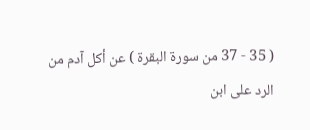( 35 - 37 من سورة البقرة ) عن أكل آدم من
الرد على ابن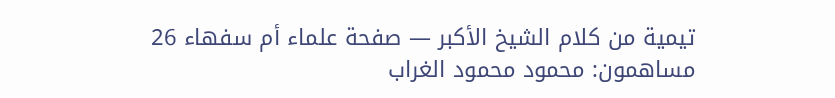تيمية من كلام الشيخ الأكبر — صفحة علماء أم سفهاء 26
مساهمون: محمود محمود الغراب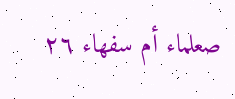صعلماء أم سفهاء ٢٦